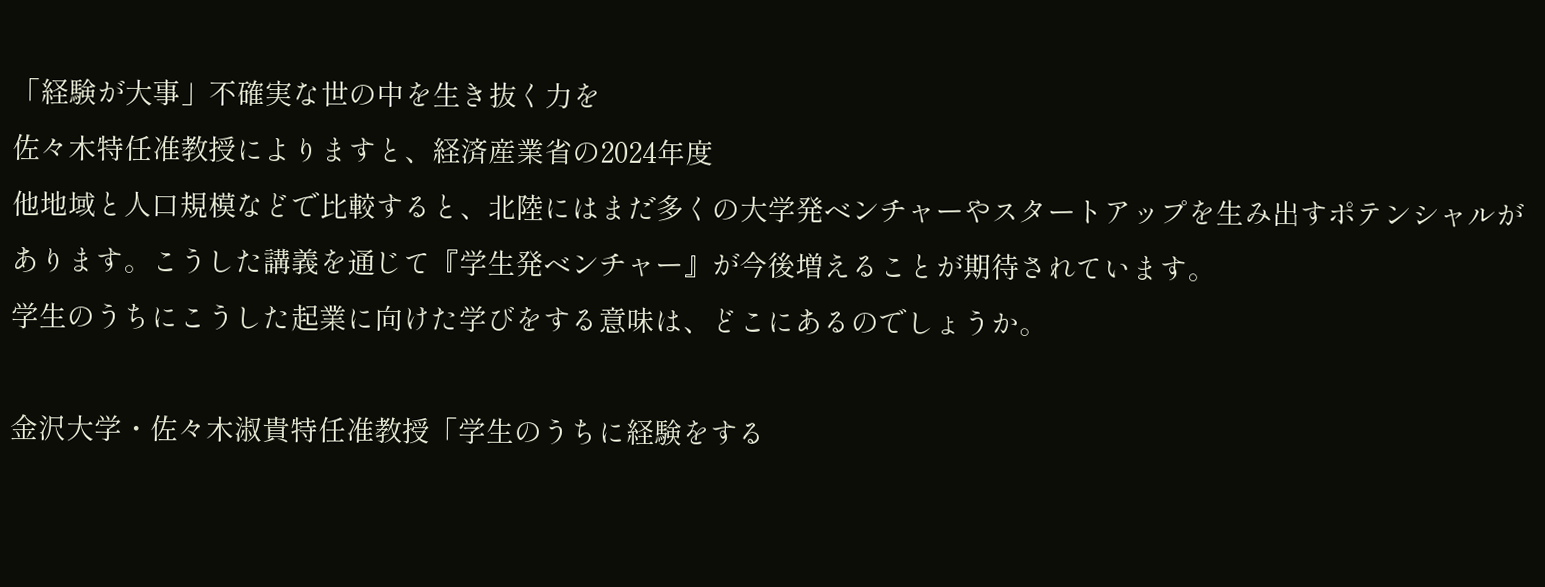「経験が大事」不確実な世の中を生き抜く力を
佐々木特任准教授によりますと、経済産業省の2024年度
他地域と人口規模などで比較すると、北陸にはまだ多くの大学発ベンチャーやスタートアップを生み出すポテンシャルがあります。こうした講義を通じて『学生発ベンチャー』が今後増えることが期待されています。
学生のうちにこうした起業に向けた学びをする意味は、どこにあるのでしょうか。

金沢大学・佐々木淑貴特任准教授「学生のうちに経験をする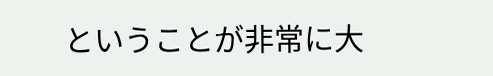ということが非常に大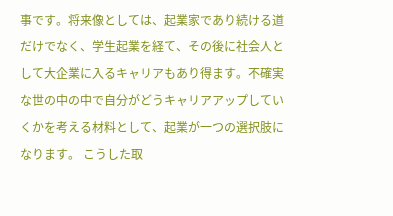事です。将来像としては、起業家であり続ける道だけでなく、学生起業を経て、その後に社会人として大企業に入るキャリアもあり得ます。不確実な世の中の中で自分がどうキャリアアップしていくかを考える材料として、起業が一つの選択肢になります。 こうした取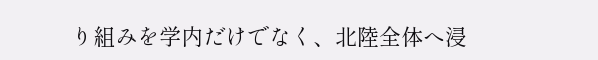り組みを学内だけでなく、北陸全体へ浸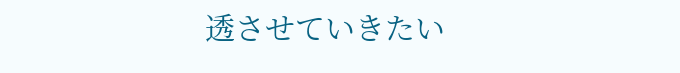透させていきたい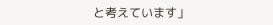と考えています」